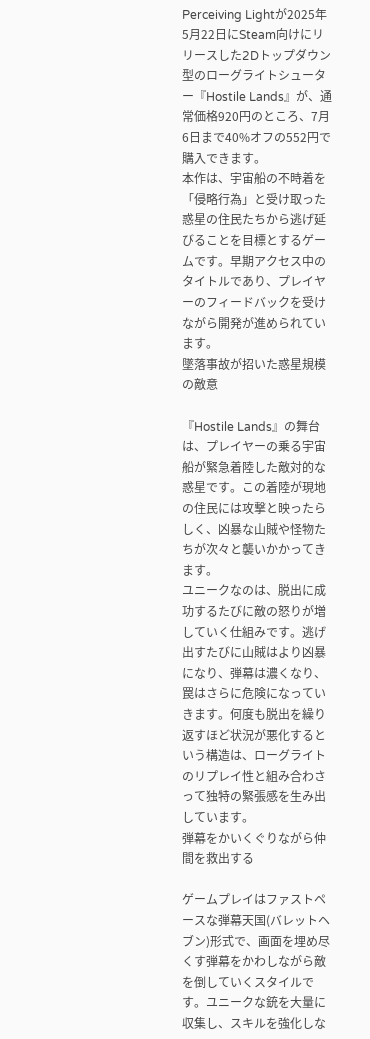Perceiving Lightが2025年5月22日にSteam向けにリリースした2Dトップダウン型のローグライトシューター『Hostile Lands』が、通常価格920円のところ、7月6日まで40%オフの552円で購入できます。
本作は、宇宙船の不時着を「侵略行為」と受け取った惑星の住民たちから逃げ延びることを目標とするゲームです。早期アクセス中のタイトルであり、プレイヤーのフィードバックを受けながら開発が進められています。
墜落事故が招いた惑星規模の敵意

『Hostile Lands』の舞台は、プレイヤーの乗る宇宙船が緊急着陸した敵対的な惑星です。この着陸が現地の住民には攻撃と映ったらしく、凶暴な山賊や怪物たちが次々と襲いかかってきます。
ユニークなのは、脱出に成功するたびに敵の怒りが増していく仕組みです。逃げ出すたびに山賊はより凶暴になり、弾幕は濃くなり、罠はさらに危険になっていきます。何度も脱出を繰り返すほど状況が悪化するという構造は、ローグライトのリプレイ性と組み合わさって独特の緊張感を生み出しています。
弾幕をかいくぐりながら仲間を救出する

ゲームプレイはファストペースな弾幕天国(バレットヘブン)形式で、画面を埋め尽くす弾幕をかわしながら敵を倒していくスタイルです。ユニークな銃を大量に収集し、スキルを強化しな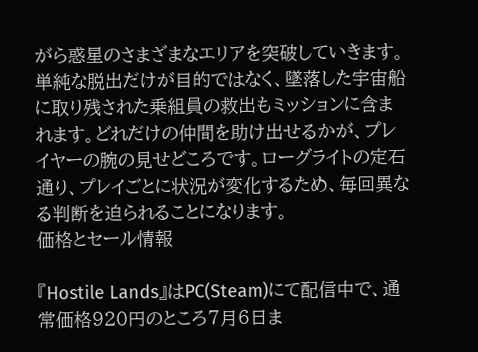がら惑星のさまざまなエリアを突破していきます。
単純な脱出だけが目的ではなく、墜落した宇宙船に取り残された乗組員の救出もミッションに含まれます。どれだけの仲間を助け出せるかが、プレイヤーの腕の見せどころです。ローグライトの定石通り、プレイごとに状況が変化するため、毎回異なる判断を迫られることになります。
価格とセール情報

『Hostile Lands』はPC(Steam)にて配信中で、通常価格920円のところ7月6日ま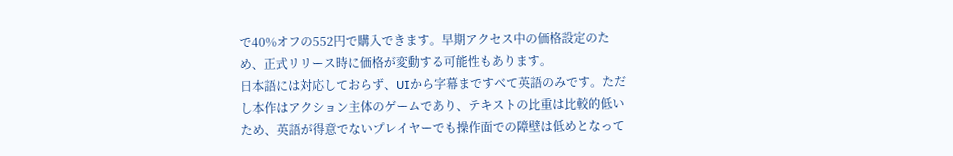で40%オフの552円で購入できます。早期アクセス中の価格設定のため、正式リリース時に価格が変動する可能性もあります。
日本語には対応しておらず、UIから字幕まですべて英語のみです。ただし本作はアクション主体のゲームであり、テキストの比重は比較的低いため、英語が得意でないプレイヤーでも操作面での障壁は低めとなって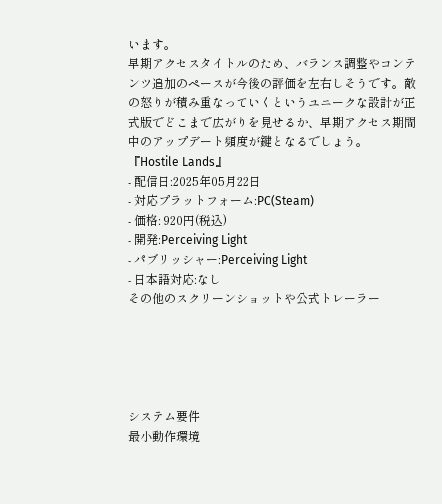います。
早期アクセスタイトルのため、バランス調整やコンテンツ追加のペースが今後の評価を左右しそうです。敵の怒りが積み重なっていくというユニークな設計が正式版でどこまで広がりを見せるか、早期アクセス期間中のアップデート頻度が鍵となるでしょう。
『Hostile Lands』
- 配信日:2025年05月22日
- 対応プラットフォーム:PC(Steam)
- 価格: 920円(税込)
- 開発:Perceiving Light
- パブリッシャー:Perceiving Light
- 日本語対応:なし
その他のスクリーンショットや公式トレーラー





システム要件
最小動作環境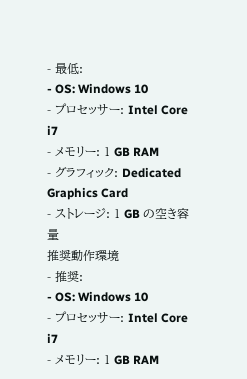- 最低:
- OS: Windows 10
- プロセッサー: Intel Core i7
- メモリー: 1 GB RAM
- グラフィック: Dedicated Graphics Card
- ストレージ: 1 GB の空き容量
推奨動作環境
- 推奨:
- OS: Windows 10
- プロセッサー: Intel Core i7
- メモリー: 1 GB RAM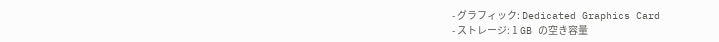- グラフィック: Dedicated Graphics Card
- ストレージ: 1 GB の空き容量